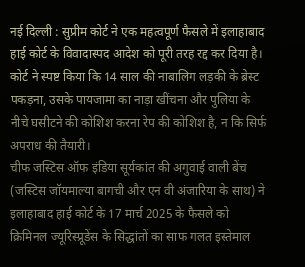नई दिल्ली : सुप्रीम कोर्ट ने एक महत्वपूर्ण फैसले में इलाहाबाद हाई कोर्ट के विवादास्पद आदेश को पूरी तरह रद्द कर दिया है। कोर्ट ने स्पष्ट किया कि 14 साल की नाबालिग लड़की के ब्रेस्ट पकड़ना, उसके पायजामा का नाड़ा खींचना और पुलिया के नीचे घसीटने की कोशिश करना रेप की कोशिश है, न कि सिर्फ अपराध की तैयारी।
चीफ जस्टिस ऑफ इंडिया सूर्यकांत की अगुवाई वाली बेंच (जस्टिस जॉयमाल्या बागची और एन वी अंजारिया के साथ) ने इलाहाबाद हाई कोर्ट के 17 मार्च 2025 के फैसले को क्रिमिनल ज्यूरिस्प्रूडेंस के सिद्धांतों का साफ गलत इस्तेमाल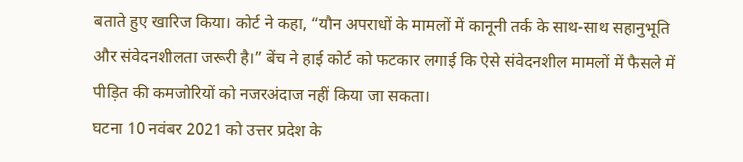बताते हुए खारिज किया। कोर्ट ने कहा, “यौन अपराधों के मामलों में कानूनी तर्क के साथ-साथ सहानुभूति और संवेदनशीलता जरूरी है।” बेंच ने हाई कोर्ट को फटकार लगाई कि ऐसे संवेदनशील मामलों में फैसले में पीड़ित की कमजोरियों को नजरअंदाज नहीं किया जा सकता।
घटना 10 नवंबर 2021 को उत्तर प्रदेश के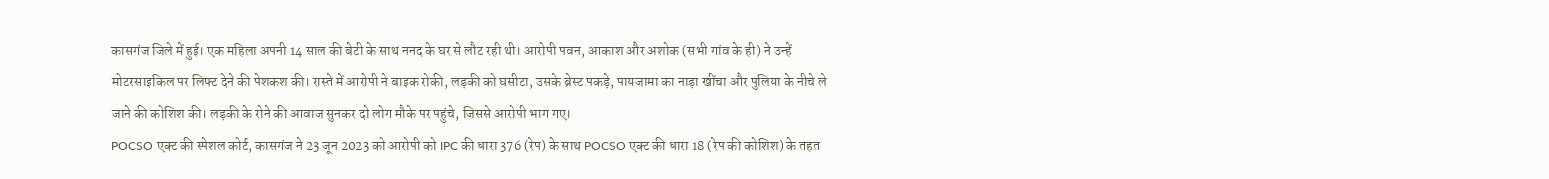कासगंज जिले में हुई। एक महिला अपनी 14 साल की बेटी के साथ ननद के घर से लौट रही थी। आरोपी पवन, आकाश और अशोक (सभी गांव के ही) ने उन्हें मोटरसाइकिल पर लिफ्ट देने की पेशकश की। रास्ते में आरोपी ने बाइक रोकी, लड़की को घसीटा, उसके ब्रेस्ट पकड़े, पायजामा का नाड़ा खींचा और पुलिया के नीचे ले जाने की कोशिश की। लड़की के रोने की आवाज सुनकर दो लोग मौके पर पहुंचे, जिससे आरोपी भाग गए।
POCSO एक्ट की स्पेशल कोर्ट, कासगंज ने 23 जून 2023 को आरोपी को IPC की धारा 376 (रेप) के साथ POCSO एक्ट की धारा 18 (रेप की कोशिश) के तहत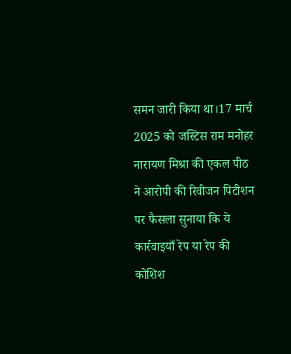समन जारी किया था।17 मार्च 2025 को जस्टिस राम मनोहर नारायण मिश्रा की एकल पीठ ने आरोपी की रिवीजन पिटीशन पर फैसला सुनाया कि ये कार्रवाइयाँ रेप या रेप की कोशिश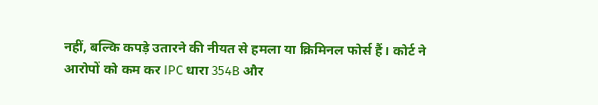नहीं, बल्कि कपड़े उतारने की नीयत से हमला या क्रिमिनल फोर्स हैं। कोर्ट ने आरोपों को कम कर IPC धारा 354B और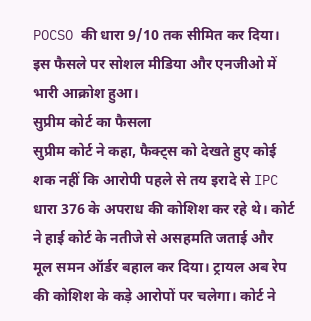POCSO की धारा 9/10 तक सीमित कर दिया। इस फैसले पर सोशल मीडिया और एनजीओ में भारी आक्रोश हुआ।
सुप्रीम कोर्ट का फैसला
सुप्रीम कोर्ट ने कहा, फैक्ट्स को देखते हुए कोई शक नहीं कि आरोपी पहले से तय इरादे से IPC धारा 376 के अपराध की कोशिश कर रहे थे। कोर्ट ने हाई कोर्ट के नतीजे से असहमति जताई और मूल समन ऑर्डर बहाल कर दिया। ट्रायल अब रेप की कोशिश के कड़े आरोपों पर चलेगा। कोर्ट ने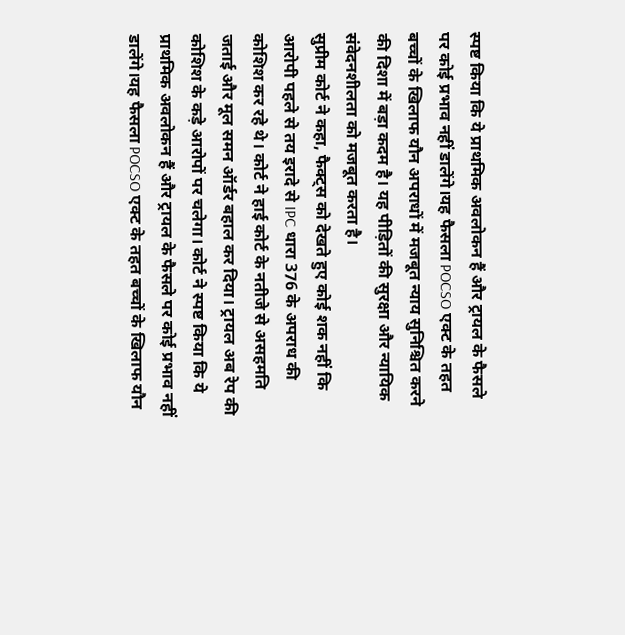स्पष्ट किया कि ये प्राथमिक अवलोकन हैं और ट्रायल के फैसले पर कोई प्रभाव नहीं डालेंगे।यह फैसला POCSO एक्ट के तहत बच्चों के खिलाफ यौन अपराधों में मजबूत न्याय सुनिश्चित करने की दिशा में बड़ा कदम है। यह पीड़ितों की सुरक्षा और न्यायिक संवेदनशीलता को मजबूत करता है।
सुप्रीम कोर्ट ने कहा, फैक्ट्स को देखते हुए कोई शक नहीं कि आरोपी पहले से तय इरादे से IPC धारा 376 के अपराध की कोशिश कर रहे थे। कोर्ट ने हाई कोर्ट के नतीजे से असहमति जताई और मूल समन ऑर्डर बहाल कर दिया। ट्रायल अब रेप की कोशिश के कड़े आरोपों पर चलेगा। कोर्ट ने स्पष्ट किया कि ये प्राथमिक अवलोकन हैं और ट्रायल के फैसले पर कोई प्रभाव नहीं डालेंगे।यह फैसला POCSO एक्ट के तहत बच्चों के खिलाफ यौन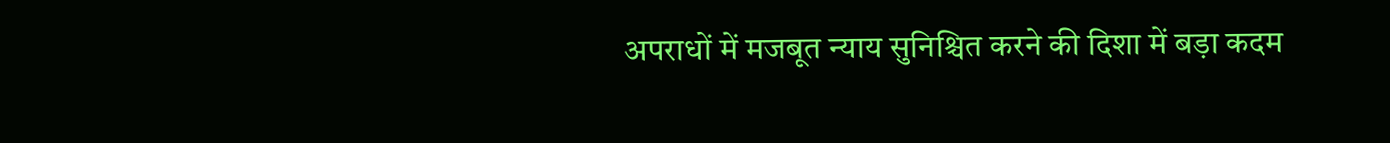अपराधों में मजबूत न्याय सुनिश्चित करने की दिशा में बड़ा कदम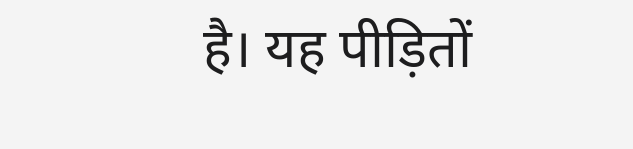है। यह पीड़ितों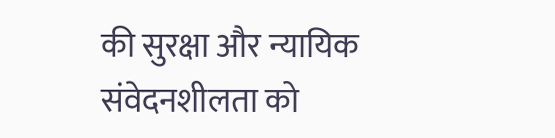की सुरक्षा और न्यायिक संवेदनशीलता को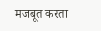मजबूत करता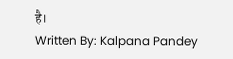है।
Written By: Kalpana Pandey